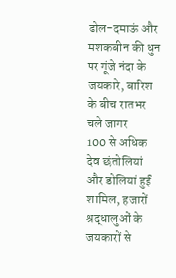ढोल-दमाऊं और मशकबीन की धुन पर गूंजे नंदा के जयकारे, बारिश के बीच रातभर चले जागर
100 से अधिक देव छंतोलियां और डोलियां हुईं शामिल, हजारों श्रद्धालुओं के जयकारों से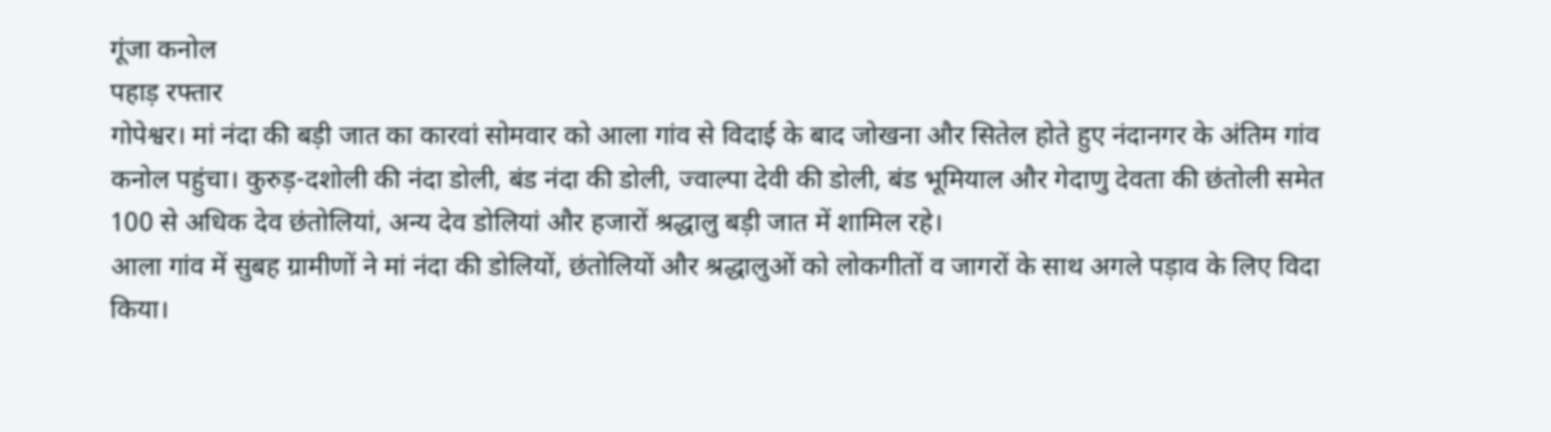गूंजा कनोल
पहाड़ रफ्तार
गोपेश्वर। मां नंदा की बड़ी जात का कारवां सोमवार को आला गांव से विदाई के बाद जोखना और सितेल होते हुए नंदानगर के अंतिम गांव कनोल पहुंचा। कुरुड़-दशोली की नंदा डोली, बंड नंदा की डोली, ज्वाल्पा देवी की डोली, बंड भूमियाल और गेदाणु देवता की छंतोली समेत 100 से अधिक देव छंतोलियां, अन्य देव डोलियां और हजारों श्रद्धालु बड़ी जात में शामिल रहे।
आला गांव में सुबह ग्रामीणों ने मां नंदा की डोलियों, छंतोलियों और श्रद्धालुओं को लोकगीतों व जागरों के साथ अगले पड़ाव के लिए विदा किया।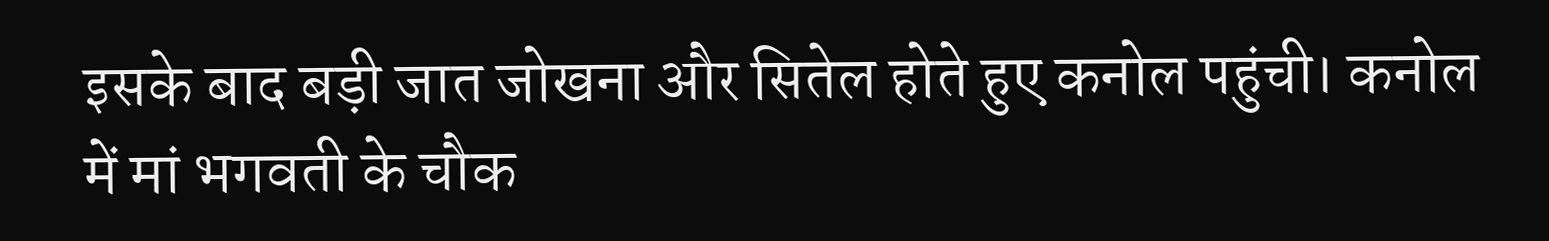इसके बाद बड़ी जात जोखना और सितेल होते हुए कनोल पहुंची। कनोल में मां भगवती के चौक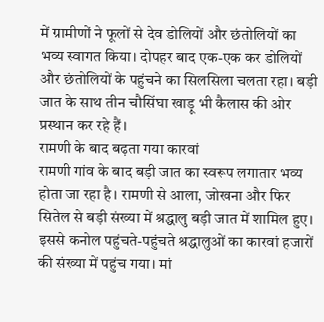में ग्रामीणों ने फूलों से देव डोलियों और छंतोलियों का भव्य स्वागत किया। दोपहर बाद एक-एक कर डोलियों और छंतोलियों के पहुंचने का सिलसिला चलता रहा। बड़ी जात के साथ तीन चौसिंघा खाड़ू भी कैलास की ओर प्रस्थान कर रहे हैं।
रामणी के बाद बढ़ता गया कारवां
रामणी गांव के बाद बड़ी जात का स्वरूप लगातार भव्य होता जा रहा है। रामणी से आला, जोखना और फिर सितेल से बड़ी संख्या में श्रद्धालु बड़ी जात में शामिल हुए। इससे कनोल पहुंचते-पहुंचते श्रद्धालुओं का कारवां हजारों की संख्या में पहुंच गया। मां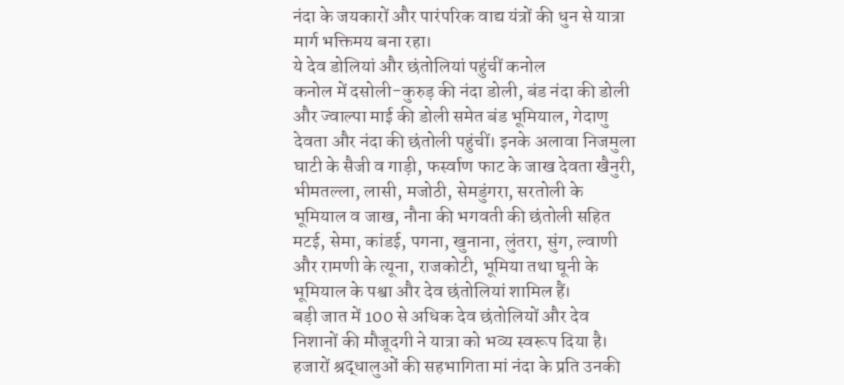नंदा के जयकारों और पारंपरिक वाद्य यंत्रों की धुन से यात्रा मार्ग भक्तिमय बना रहा।
ये देव डोलियां और छंतोलियां पहुंचीं कनोल
कनोल में दसोली-कुरुड़ की नंदा डोली, बंड नंदा की डोली और ज्वाल्पा माई की डोली समेत बंड भूमियाल, गेदाणु देवता और नंदा की छंतोली पहुंचीं। इनके अलावा निजमुला घाटी के सैजी व गाड़ी, फर्स्वाण फाट के जाख देवता खैनुरी, भीमतल्ला, लासी, मजोठी, सेमडुंगरा, सरतोली के भूमियाल व जाख, नौना की भगवती की छंतोली सहित मटई, सेमा, कांडई, पगना, खुनाना, लुंतरा, सुंग, ल्वाणी और रामणी के त्यूना, राजकोटी, भूमिया तथा घूनी के भूमियाल के पश्वा और देव छंतोलियां शामिल हैं।
बड़ी जात में 100 से अधिक देव छंतोलियों और देव निशानों की मौजूदगी ने यात्रा को भव्य स्वरूप दिया है। हजारों श्रद्धालुओं की सहभागिता मां नंदा के प्रति उनकी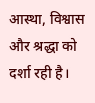आस्था, विश्वास और श्रद्धा को दर्शा रही है।